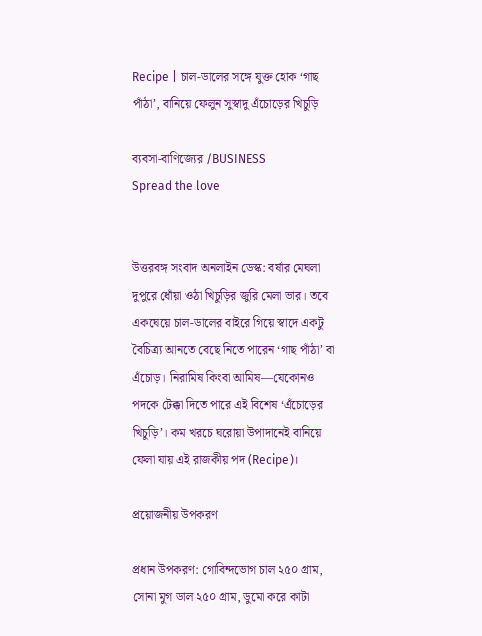Recipe | চাল-ডালের সঙ্গে যুক্ত হোক ‘গাছ পাঁঠা’, বানিয়ে ফেলুন সুস্বাদু এঁচোড়ের খিচুড়ি

ব্যবসা-বাণিজ্যের /BUSINESS
Spread the love


উত্তরবঙ্গ সংবাদ অনলাইন ডেস্ক: বর্ষার মেঘলা দুপুরে ধোঁয়া ওঠা খিচুড়ির জুরি মেলা ভার। তবে একঘেয়ে চাল-ডালের বাইরে গিয়ে স্বাদে একটু বৈচিত্র্য আনতে বেছে নিতে পারেন ‘গাছ পাঁঠা’ বা এঁচোড়। নিরামিষ কিংবা আমিষ—যেকোনও পদকে টেক্কা দিতে পারে এই বিশেষ ‘এঁচোড়ের খিচুড়ি’। কম খরচে ঘরোয়া উপাদানেই বানিয়ে ফেলা যায় এই রাজকীয় পদ (Recipe)।

প্রয়োজনীয় উপকরণ

প্রধান উপকরণ: গোবিন্দভোগ চাল ২৫০ গ্রাম, সোনা মুগ ডাল ২৫০ গ্রাম, ডুমো করে কাটা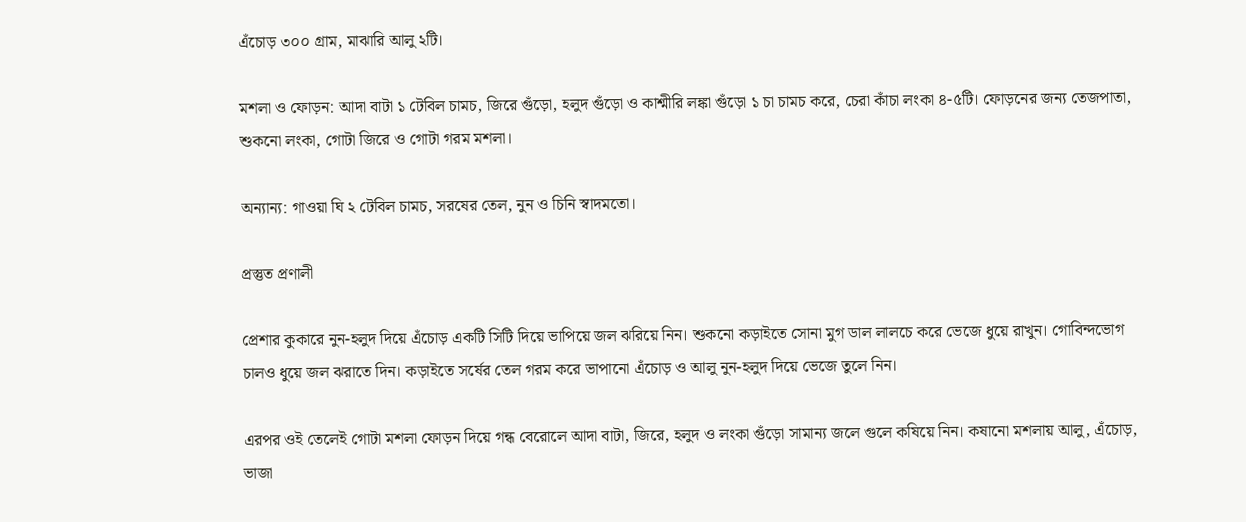এঁচোড় ৩০০ গ্রাম, মাঝারি আলু ২টি।

মশলা ও ফোড়ন: আদা বাটা ১ টেবিল চামচ, জিরে গুঁড়ো, হলুদ গুঁড়ো ও কাশ্মীরি লঙ্কা গুঁড়ো ১ চা চামচ করে, চেরা কাঁচা লংকা ৪-৫টি। ফোড়নের জন্য তেজপাতা, শুকনো লংকা, গোটা জিরে ও গোটা গরম মশলা।

অন্যান্য: গাওয়া ঘি ২ টেবিল চামচ, সরষের তেল, নুন ও চিনি স্বাদমতো।

প্রস্তুত প্রণালী

প্রেশার কুকারে নুন-হলুদ দিয়ে এঁচোড় একটি সিটি দিয়ে ভাপিয়ে জল ঝরিয়ে নিন। শুকনো কড়াইতে সোনা মুগ ডাল লালচে করে ভেজে ধুয়ে রাখুন। গোবিন্দভোগ চালও ধুয়ে জল ঝরাতে দিন। কড়াইতে সর্ষের তেল গরম করে ভাপানো এঁচোড় ও আলু নুন-হলুদ দিয়ে ভেজে তুলে নিন।

এরপর ওই তেলেই গোটা মশলা ফোড়ন দিয়ে গন্ধ বেরোলে আদা বাটা, জিরে, হলুদ ও লংকা গুঁড়ো সামান্য জলে গুলে কষিয়ে নিন। কষানো মশলায় আলু, এঁচোড়, ভাজা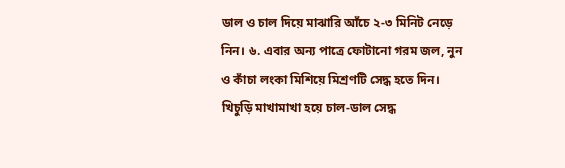ডাল ও চাল দিয়ে মাঝারি আঁচে ২-৩ মিনিট নেড়ে নিন। ৬. এবার অন্য পাত্রে ফোটানো গরম জল, নুন ও কাঁচা লংকা মিশিয়ে মিশ্রণটি সেদ্ধ হতে দিন। খিচুড়ি মাখামাখা হয়ে চাল-ডাল সেদ্ধ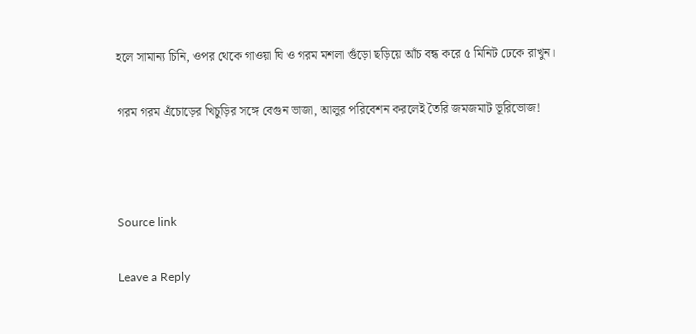হলে সামান্য চিনি, ওপর থেকে গাওয়া ঘি ও গরম মশলা গুঁড়ো ছড়িয়ে আঁচ বন্ধ করে ৫ মিনিট ঢেকে রাখুন।

গরম গরম এঁচোড়ের খিচুড়ির সঙ্গে বেগুন ভাজা, আলুর পরিবেশন করলেই তৈরি জমজমাট ভূরিভোজ!



Source link

Leave a Reply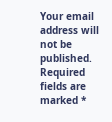Your email address will not be published. Required fields are marked *